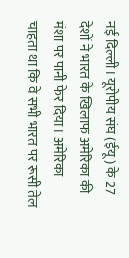नई दिल्ली। यूरोपीय संघ (ईयू) के 27 देशों ने भारत के खिलाफ अमेरिका की मंशा पर पानी फेर दिया। अमेरिका चाहता था कि वे सभी भारत पर रूसी तेल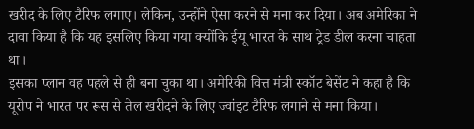खरीद के लिए टैरिफ लगाए। लेकिन, उन्होंने ऐसा करने से मना कर दिया। अब अमेरिका ने दावा किया है कि यह इसलिए किया गया क्योंकि ईयू भारत के साथ ट्रेड डील करना चाहता था।
इसका प्लान वह पहले से ही बना चुका था। अमेरिकी वित्त मंत्री स्कॉट बेसेंट ने कहा है कि यूरोप ने भारत पर रूस से तेल खरीदने के लिए ज्वांइट टैरिफ लगाने से मना किया।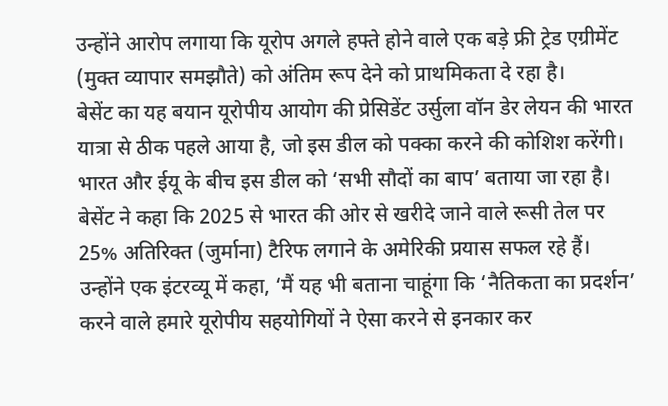उन्होंने आरोप लगाया कि यूरोप अगले हफ्ते होने वाले एक बड़े फ्री ट्रेड एग्रीमेंट (मुक्त व्यापार समझौते) को अंतिम रूप देने को प्राथमिकता दे रहा है।
बेसेंट का यह बयान यूरोपीय आयोग की प्रेसिडेंट उर्सुला वॉन डेर लेयन की भारत यात्रा से ठीक पहले आया है, जो इस डील को पक्का करने की कोशिश करेंगी। भारत और ईयू के बीच इस डील को ‘सभी सौदों का बाप’ बताया जा रहा है।
बेसेंट ने कहा कि 2025 से भारत की ओर से खरीदे जाने वाले रूसी तेल पर 25% अतिरिक्त (जुर्माना) टैरिफ लगाने के अमेरिकी प्रयास सफल रहे हैं। उन्होंने एक इंटरव्यू में कहा, ‘मैं यह भी बताना चाहूंगा कि ‘नैतिकता का प्रदर्शन’ करने वाले हमारे यूरोपीय सहयोगियों ने ऐसा करने से इनकार कर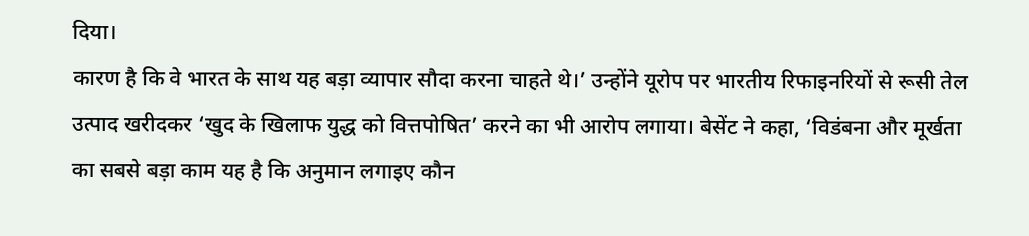दिया।
कारण है कि वे भारत के साथ यह बड़ा व्यापार सौदा करना चाहते थे।’ उन्होंने यूरोप पर भारतीय रिफाइनरियों से रूसी तेल उत्पाद खरीदकर ‘खुद के खिलाफ युद्ध को वित्तपोषित’ करने का भी आरोप लगाया। बेसेंट ने कहा, ‘विडंबना और मूर्खता का सबसे बड़ा काम यह है कि अनुमान लगाइए कौन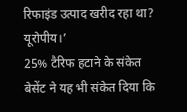रिफाइंड उत्पाद खरीद रहा था? यूरोपीय।’
25% टैरिफ हटाने के संकेत
बेसेंट ने यह भी संकेत दिया कि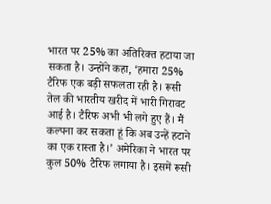भारत पर 25% का अतिरिक्त हटाया जा सकता है। उन्होंने कहा, ‘हमारा 25% टैरिफ एक बड़ी सफलता रही है। रूसी तेल की भारतीय खरीद में भारी गिरावट आई है। टैरिफ अभी भी लगे हुए हैं। मैं कल्पना कर सकता हूं कि अब उन्हें हटाने का एक रास्ता है।’ अमेरिका ने भारत पर कुल 50% टैरिफ लगाया है। इसमें रूसी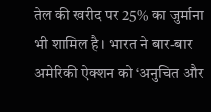तेल की खरीद पर 25% का जुर्माना भी शामिल है। भारत ने बार-बार अमेरिकी ऐक्शन को ‘अनुचित और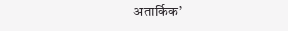अतार्किक’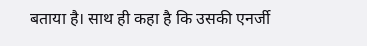बताया है। साथ ही कहा है कि उसकी एनर्जी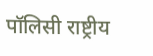पॉलिसी राष्ट्रीय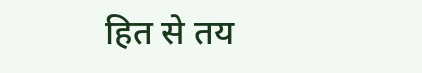हित से तय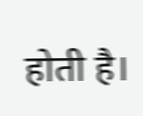होती है।